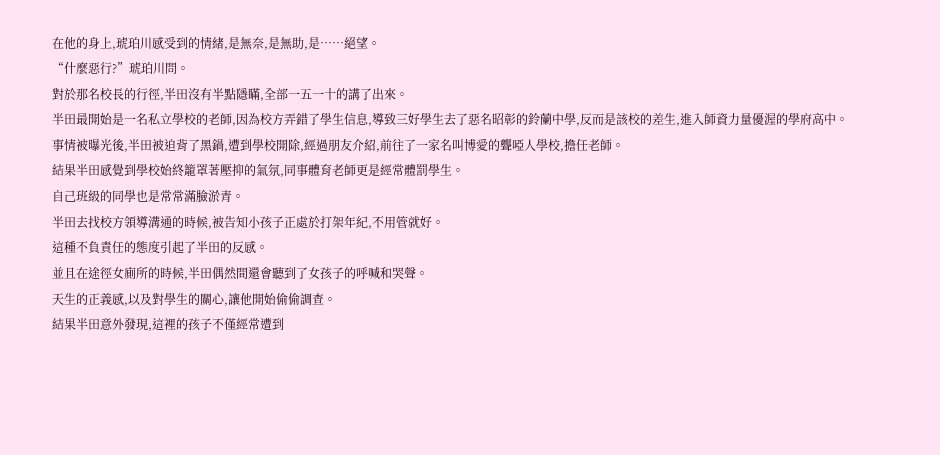在他的身上,琥珀川感受到的情緒,是無奈,是無助,是……絕望。
“什麼惡行?”琥珀川問。
對於那名校長的行徑,半田沒有半點隱瞞,全部一五一十的講了出來。
半田最開始是一名私立學校的老師,因為校方弄錯了學生信息,導致三好學生去了惡名昭彰的鈴蘭中學,反而是該校的差生,進入師資力量優渥的學府高中。
事情被曝光後,半田被迫背了黑鍋,遭到學校開除,經過朋友介紹,前往了一家名叫博愛的聾啞人學校,擔任老師。
結果半田感覺到學校始終籠罩著壓抑的氣氛,同事體育老師更是經常體罰學生。
自己班級的同學也是常常滿臉淤青。
半田去找校方領導溝通的時候,被告知小孩子正處於打架年紀,不用管就好。
這種不負責任的態度引起了半田的反感。
並且在途徑女廁所的時候,半田偶然間還會聽到了女孩子的呼喊和哭聲。
天生的正義感,以及對學生的關心,讓他開始偷偷調查。
結果半田意外發現,這裡的孩子不僅經常遭到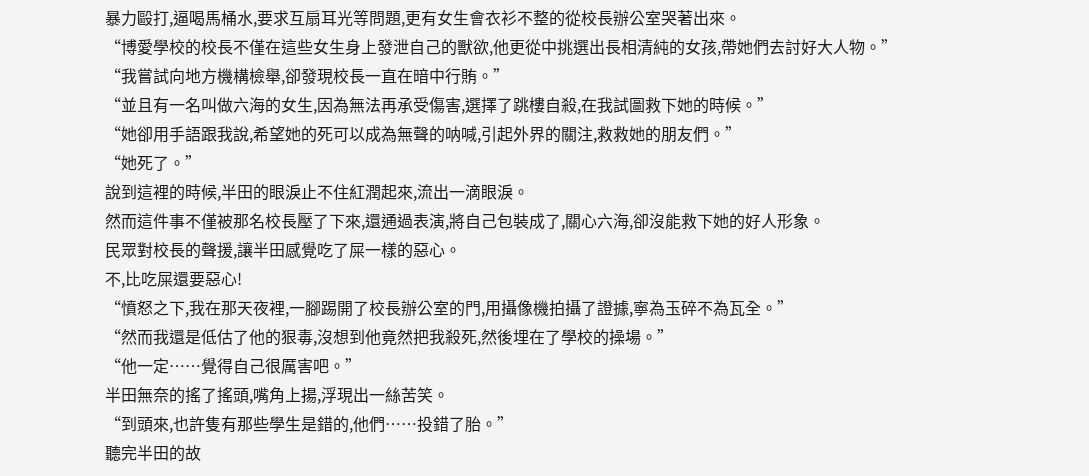暴力毆打,逼喝馬桶水,要求互扇耳光等問題,更有女生會衣衫不整的從校長辦公室哭著出來。
“博愛學校的校長不僅在這些女生身上發泄自己的獸欲,他更從中挑選出長相清純的女孩,帶她們去討好大人物。”
“我嘗試向地方機構檢舉,卻發現校長一直在暗中行賄。”
“並且有一名叫做六海的女生,因為無法再承受傷害,選擇了跳樓自殺,在我試圖救下她的時候。”
“她卻用手語跟我說,希望她的死可以成為無聲的呐喊,引起外界的關注,救救她的朋友們。”
“她死了。”
說到這裡的時候,半田的眼淚止不住紅潤起來,流出一滴眼淚。
然而這件事不僅被那名校長壓了下來,還通過表演,將自己包裝成了,關心六海,卻沒能救下她的好人形象。
民眾對校長的聲援,讓半田感覺吃了屎一樣的惡心。
不,比吃屎還要惡心!
“憤怒之下,我在那天夜裡,一腳踢開了校長辦公室的門,用攝像機拍攝了證據,寧為玉碎不為瓦全。”
“然而我還是低估了他的狠毒,沒想到他竟然把我殺死,然後埋在了學校的操場。”
“他一定……覺得自己很厲害吧。”
半田無奈的搖了搖頭,嘴角上揚,浮現出一絲苦笑。
“到頭來,也許隻有那些學生是錯的,他們……投錯了胎。”
聽完半田的故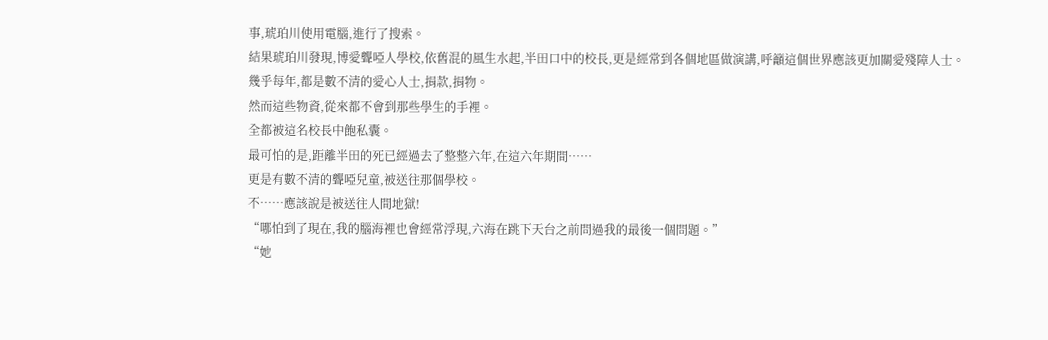事,琥珀川使用電腦,進行了搜索。
結果琥珀川發現,博愛聾啞人學校,依舊混的風生水起,半田口中的校長,更是經常到各個地區做演講,呼籲這個世界應該更加關愛殘障人士。
幾乎每年,都是數不清的愛心人士,捐款,捐物。
然而這些物資,從來都不會到那些學生的手裡。
全都被這名校長中飽私囊。
最可怕的是,距離半田的死已經過去了整整六年,在這六年期間……
更是有數不清的聾啞兒童,被送往那個學校。
不……應該說是被送往人間地獄!
“哪怕到了現在,我的腦海裡也會經常浮現,六海在跳下天台之前問過我的最後一個問題。”
“她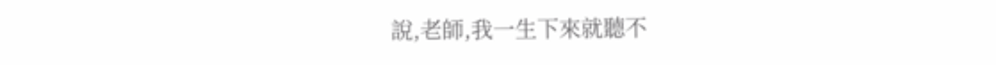說,老師,我一生下來就聽不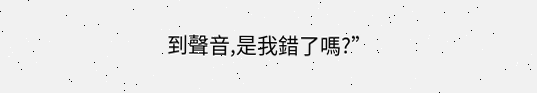到聲音,是我錯了嗎?”